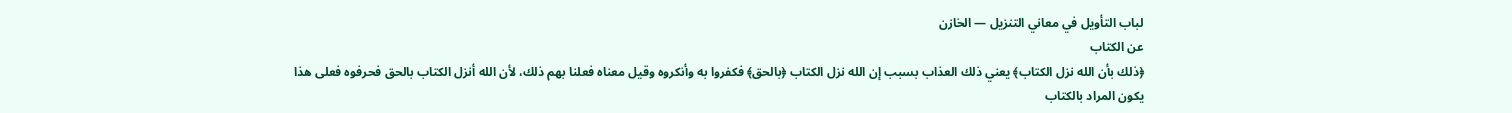لباب التأويل في معاني التنزيل — الخازن
عن الكتاب
﴿ذلك بأن الله نزل الكتاب﴾ يعني ذلك العذاب بسبب إن الله نزل الكتاب ﴿بالحق﴾ فكفروا به وأنكروه وقيل معناه فعلنا بهم ذلك، لأن الله أنزل الكتاب بالحق فحرفوه فعلى هذا يكون المراد بالكتاب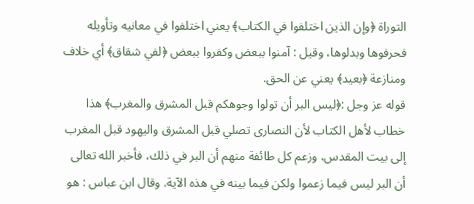التوراة ﴿وإن الذين اختلفوا في الكتاب﴾ يعني اختلفوا في معانيه وتأويله فحرفوها وبدلوها، وقيل : آمنوا ببعض وكفروا ببعض ﴿لفي شقاق﴾ أي خلاف ومنازعة ﴿بعيد﴾ يعني عن الحق.
قوله عز وجل :﴿ليس البر أن تولوا وجوهكم قبل المشرق والمغرب﴾ هذا خطاب لأهل الكتاب لأن النصارى تصلي قبل المشرق واليهود قبل المغرب إلى بيت المقدس، وزعم كل طائفة منهم أن البر في ذلك، فأخبر الله تعالى أن البر ليس فيما زعموا ولكن فيما بينه في هذه الآية. وقال ابن عباس : هو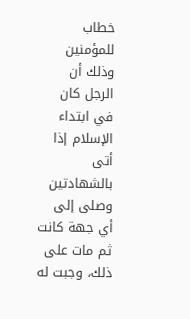خطاب للمؤمنين وذلك أن الرجل كان في ابتداء الإسلام إذا أتى بالشهادتين وصلى إلى أي جهة كانت ثم مات على ذلك، وجبت له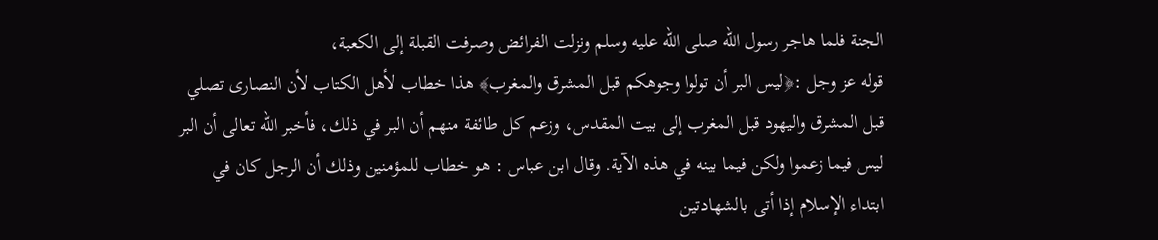الجنة فلما هاجر رسول الله صلى الله عليه وسلم ونزلت الفرائض وصرفت القبلة إلى الكعبة،
قوله عز وجل :﴿ليس البر أن تولوا وجوهكم قبل المشرق والمغرب﴾ هذا خطاب لأهل الكتاب لأن النصارى تصلي قبل المشرق واليهود قبل المغرب إلى بيت المقدس، وزعم كل طائفة منهم أن البر في ذلك، فأخبر الله تعالى أن البر ليس فيما زعموا ولكن فيما بينه في هذه الآية. وقال ابن عباس : هو خطاب للمؤمنين وذلك أن الرجل كان في ابتداء الإسلام إذا أتى بالشهادتين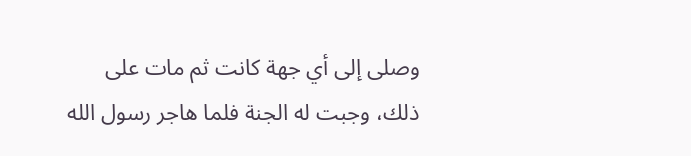وصلى إلى أي جهة كانت ثم مات على ذلك، وجبت له الجنة فلما هاجر رسول الله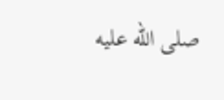صلى الله عليه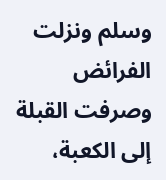وسلم ونزلت الفرائض وصرفت القبلة إلى الكعبة،